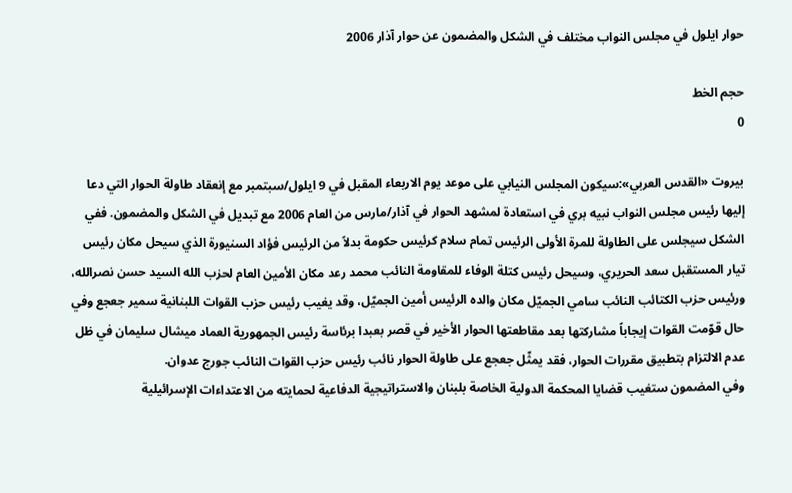حوار ايلول في مجلس النواب مختلف في الشكل والمضمون عن حوار آذار 2006

حجم الخط
0

بيروت «القدس العربي»:سيكون المجلس النيابي على موعد يوم الاربعاء المقبل في 9 ايلول/سبتمبر مع إنعقاد طاولة الحوار التي دعا إليها رئيس مجلس النواب نبيه بري في استعادة لمشهد الحوار في آذار/مارس من العام 2006 مع تبديل في الشكل والمضمون. ففي الشكل سيجلس على الطاولة للمرة الأولى الرئيس تمام سلام كرئيس حكومة بدلاً من الرئيس فؤاد السنيورة الذي سيحل مكان رئيس تيار المستقبل سعد الحريري، وسيحل رئيس كتلة الوفاء للمقاومة النائب محمد رعد مكان الأمين العام لحزب الله السيد حسن نصرالله، ورئيس حزب الكتائب النائب سامي الجميّل مكان والده الرئيس أمين الجميّل، وقد يغيب رئيس حزب القوات اللبنانية سمير جعجع وفي حال قوّمت القوات إيجاباً مشاركتها بعد مقاطعتها الحوار الأخير في قصر بعبدا برئاسة رئيس الجمهورية العماد ميشال سليمان في ظل عدم الالتزام بتطبيق مقررات الحوار، فقد يمثّل جعجع على طاولة الحوار نائب رئيس حزب القوات النائب جورج عدوان.
وفي المضمون ستغيب قضايا المحكمة الدولية الخاصة بلبنان والاستراتيجية الدفاعية لحمايته من الاعتداءات الإسرائيلية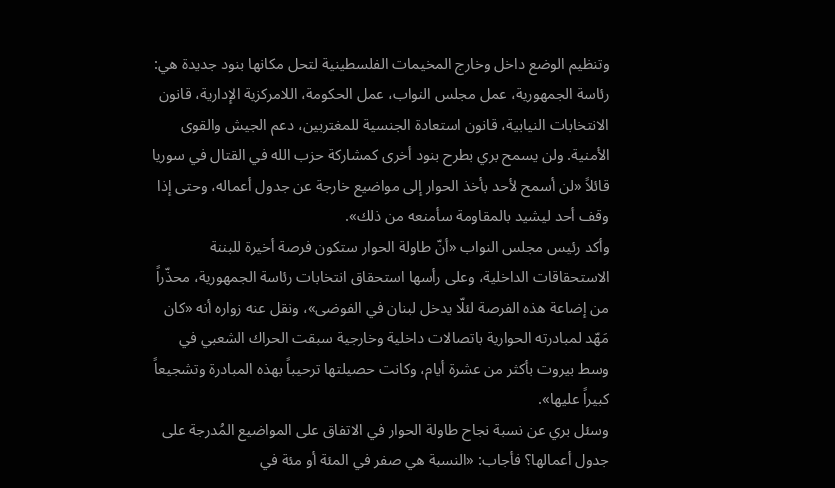وتنظيم الوضع داخل وخارج المخيمات الفلسطينية لتحل مكانها بنود جديدة هي: رئاسة الجمهورية، عمل مجلس النواب، عمل الحكومة، اللامركزية الإدارية، قانون الانتخابات النيابية، قانون استعادة الجنسية للمغتربين، دعم الجيش والقوى الأمنية. ولن يسمح بري بطرح بنود أخرى كمشاركة حزب الله في القتال في سوريا قائلاً «لن أسمح لأحد بأخذ الحوار إلى مواضيع خارجة عن جدول أعماله، وحتى إذا وقف أحد ليشيد بالمقاومة سأمنعه من ذلك».
وأكد رئيس مجلس النواب «أنّ طاولة الحوار ستكون فرصة أخيرة للبننة الاستحقاقات الداخلية، وعلى رأسها استحقاق انتخابات رئاسة الجمهورية، محذّراً من إضاعة هذه الفرصة لئلّا يدخل لبنان في الفوضى»، ونقل عنه زواره أنه «كان مَهّد لمبادرته الحوارية باتصالات داخلية وخارجية سبقت الحراك الشعبي في وسط بيروت بأكثر من عشرة أيام، وكانت حصيلتها ترحيباً بهذه المبادرة وتشجيعاً كبيراً عليها».
وسئل بري عن نسبة نجاح طاولة الحوار في الاتفاق على المواضيع المُدرجة على جدول أعمالها؟ فأجاب: «النسبة هي صفر في المئة أو مئة في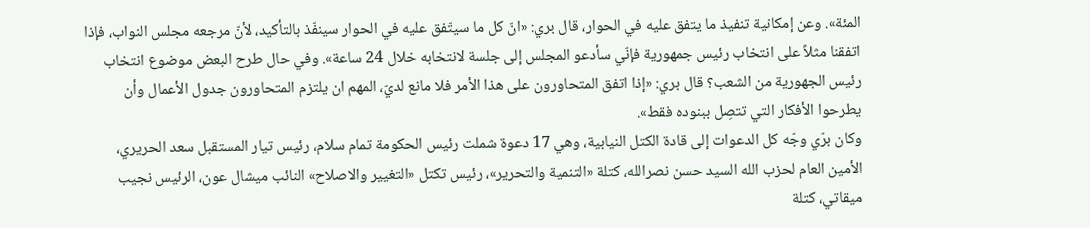المئة». وعن إمكانية تنفيذ ما يتفق عليه في الحوار، قال بري: «انّ كل ما سيتّفق عليه في الحوار سينفّذ بالتأكيد، لأنّ مرجعه مجلس النواب، فإذا اتفقنا مثلاً على انتخاب رئيس جمهورية فإنّي سأدعو المجلس إلى جلسة لانتخابه خلال 24 ساعة». وفي حال طرح البعض موضوع انتخاب رئيس الجهورية من الشعب؟ قال بري: «إذا اتفق المتحاورون على هذا الأمر فلا مانع لديّ، المهم ان يلتزم المتحاورون جدول الأعمال وأن يطرحوا الأفكار التي تتصِل ببنوده فقط».
وكان برّي وجّه كل الدعوات إلى قادة الكتل النيابية، وهي 17 دعوة شملت رئيس الحكومة تمام سلام، رئيس تيار المستقبل سعد الحريري، الأمين العام لحزب الله السيد حسن نصرالله، كتلة «التنمية والتحرير»، رئيس تكتل «التغيير والاصلاح» النائب ميشال عون، الرئيس نجيب ميقاتي، كتلة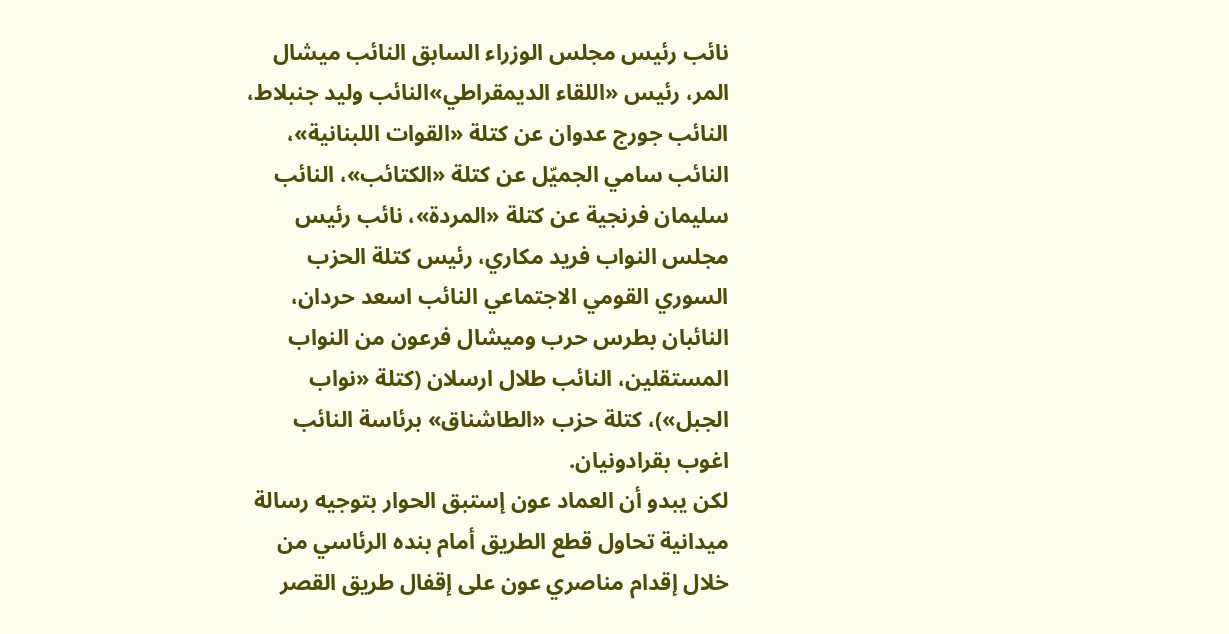نائب رئيس مجلس الوزراء السابق النائب ميشال المر، رئيس «اللقاء الديمقراطي»النائب وليد جنبلاط، النائب جورج عدوان عن كتلة «القوات اللبنانية»، النائب سامي الجميّل عن كتلة «الكتائب»، النائب سليمان فرنجية عن كتلة «المردة»، نائب رئيس مجلس النواب فريد مكاري، رئيس كتلة الحزب السوري القومي الاجتماعي النائب اسعد حردان، النائبان بطرس حرب وميشال فرعون من النواب المستقلين، النائب طلال ارسلان (كتلة «نواب الجبل»)، كتلة حزب «الطاشناق» برئاسة النائب اغوب بقرادونيان.
لكن يبدو أن العماد عون إستبق الحوار بتوجيه رسالة ميدانية تحاول قطع الطريق أمام بنده الرئاسي من خلال إقدام مناصري عون على إقفال طريق القصر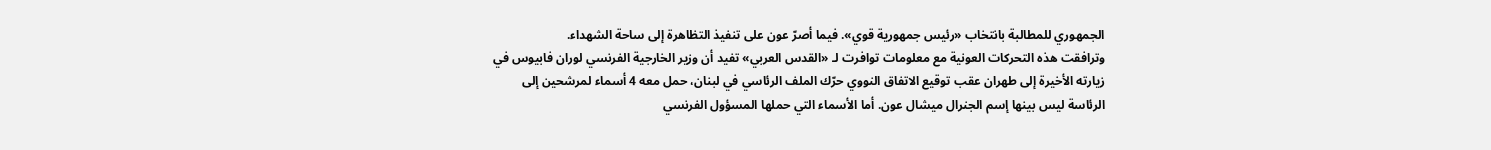الجمهوري للمطالبة بانتخاب «رئيس جمهورية قوي». فيما أصرّ عون على تنفيذ التظاهرة إلى ساحة الشهداء.
وترافقت هذه التحركات العونية مع معلومات توافرت لـ «القدس العربي» تفيد أن وزير الخارجية الفرنسي لوران فابيوس في زيارته الأخيرة إلى طهران عقب توقيع الاتفاق النووي حرّك الملف الرئاسي في لبنان، حمل معه 4 أسماء لمرشحين إلى الرئاسة ليس بينها إسم الجنرال ميشال عون. أما الأسماء التي حملها المسؤول الفرنسي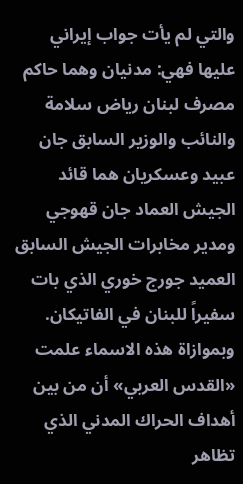والتي لم يأت جواب إيراني عليها فهي: مدنيان وهما حاكم مصرف لبنان رياض سلامة والنائب والوزير السابق جان عبيد وعسكريان هما قائد الجيش العماد جان قهوجي ومدير مخابرات الجيش السابق العميد جورج خوري الذي بات سفيراً للبنان في الفاتيكان.
وبموازاة هذه الاسماء علمت «القدس العربي» أن من بين أهداف الحراك المدني الذي تظاهر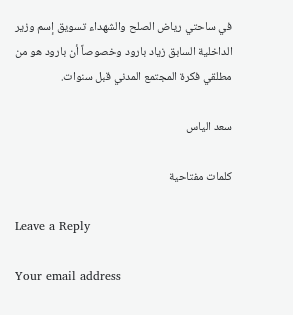في ساحتي رياض الصلح والشهداء تسويق إسم وزير الداخلية السابق زياد بارود وخصوصاً أن بارود هو من مطلقي فكرة المجتمع المدني قبل سنوات.

سعد الياس

كلمات مفتاحية

Leave a Reply

Your email address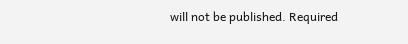will not be published. Required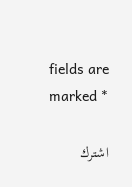fields are marked *

اشترك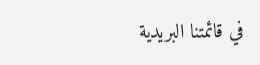في قائمتنا البريدية